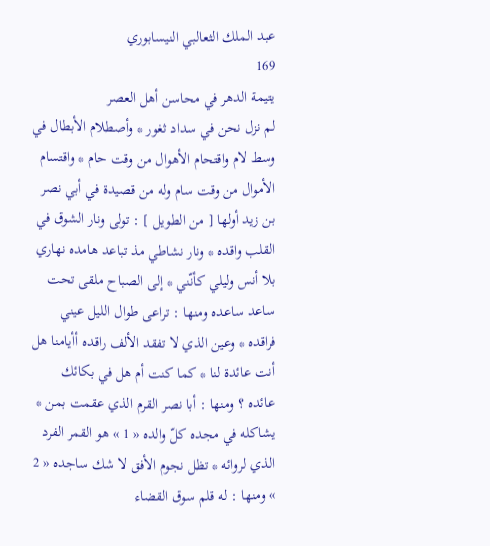عبد الملك الثعالبي النيسابوري
169
يتيمة الدهر في محاسن أهل العصر
لم نزل نحن في سداد ثغور * وأصطلام الأبطال في وسط لام واقتحام الأهوال من وقت حام * واقتسام الأموال من وقت سام وله من قصيدة في أبي نصر بن زيد أولها [ من الطويل ] : تولى ونار الشوق في القلب واقده * ونار نشاطي مذ تباعد هامده نهاري بلا أنس وليلي كأنّني * إلى الصباح ملقى تحت ساعد ساعده ومنها : تراعى طوال الليل عيني فراقده * وعين الذي لا تفقد الألف راقده أأيامنا هل أنت عائدة لنا * كما كنت أم هل في بكائك عائده ؟ ومنها : أبا نصر القرم الذي عقمت بمن * يشاكله في مجده كلّ والده « 1 » هو القمر الفرد الذي لروائه * تظل نجوم الأفق لا شك ساجده « 2 » ومنها : له قلم سوق القضاء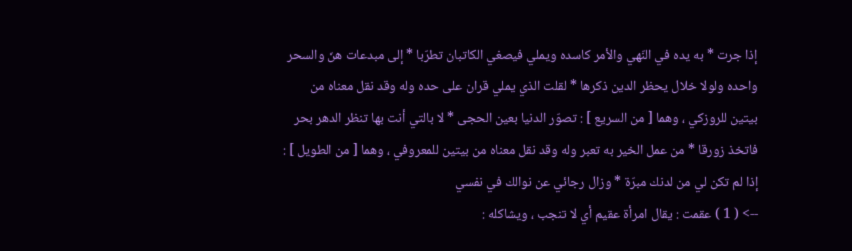إذا جرت * به يده في النّهي والأمر كاسده ويملي فيصغي الكاتبان تطرّبا * إلى مبدعات هنّ والسحر واحده ولولا خلال يحظر الدين ذكرها * لقلت الذي يملي قران على حده وله وقد نقل معناه من بيتين للروزكي ، وهما [ من السريع ] : تصوّر الدنيا بعين الحجى * لا بالتي أنت بها تنظر الدهر بحر فاتخذ زورقا * من عمل الخير به تعبر وله وقد نقل معناه من بيتين للمعروفي ، وهما [ من الطويل ] : إذا لم تكن لي من لدنك مبرّة * وزال رجائي عن نوالك في نفسي
--> ( 1 ) عقمت : يقال امرأة عقيم أي لا تنجب ، ويشاكله :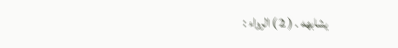يشابهه . ( 2 ) الرواء :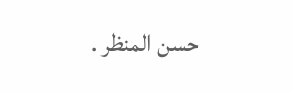حسن المنظر .